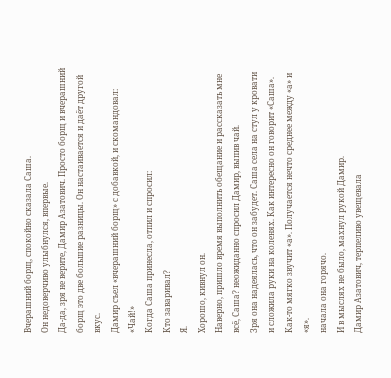Вчерашний борщ, спокойно сказала Саша.
Он недоверчиво улыбнулся, впервые.
Да-да, зря не верите, Дамир Азатович. Просто борщ и вчерашний борщ это две большие разницы. Он настаивается и даёт другой вкус.
Дамир съел «вчерашний борщ» с добавкой, и скомандовал: «Чай!»
Когда Саша принесла, отпил и спросил:
Кто заваривал?
Я.
Хорошо, кивнул он.
Наверно, пришло время выполнить обещание и рассказать мне всё, Саша? неожиданно спросил Дамир, выпив чай.
Зря она надеялась, что он забудет. Саша села на стул у кровати и сложила руки на коленях. Как интересно он говорит «Саша». Как-то мягко звучит «а». Получается нечто среднее между «а» и «я».
начала она горячо.
И в мыслях не было, махнул рукой Дамир.
Дамир Азатович, терпеливо увещевала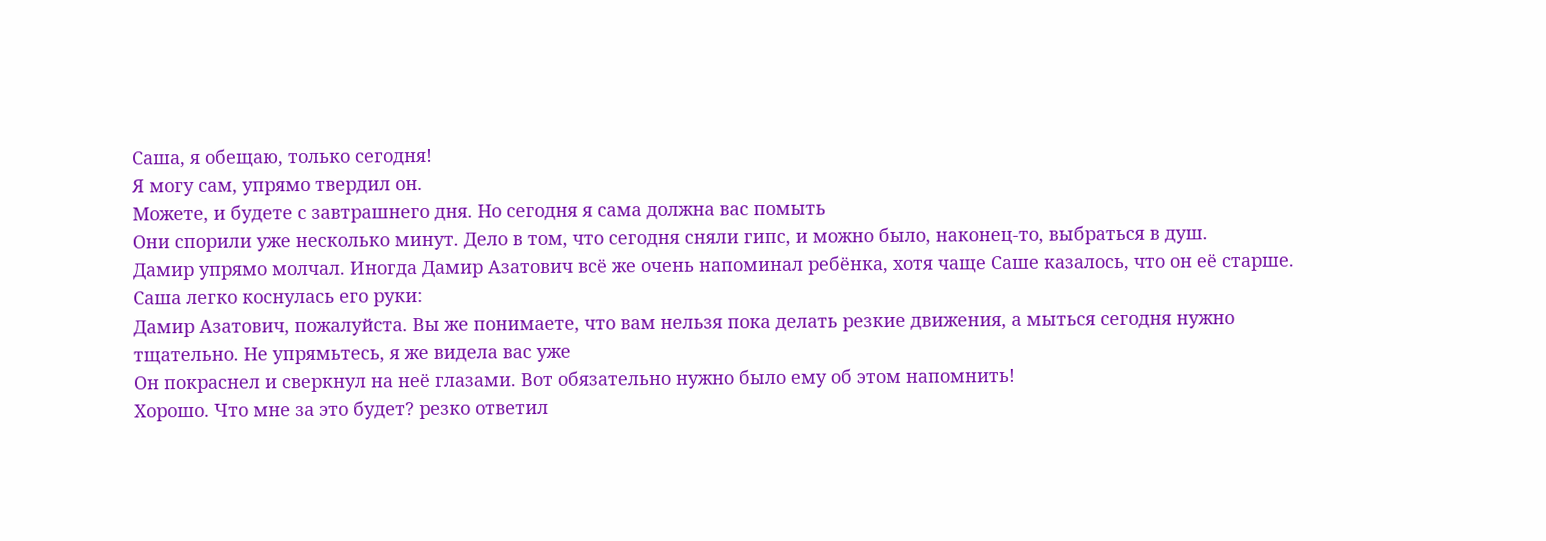Саша, я обещаю, только сегодня!
Я могу сам, упрямо твердил он.
Можете, и будете с завтрашнего дня. Но сегодня я сама должна вас помыть
Они спорили уже несколько минут. Дело в том, что сегодня сняли гипс, и можно было, наконец-то, выбраться в душ.
Дамир упрямо молчал. Иногда Дамир Азатович всё же очень напоминал ребёнка, хотя чаще Саше казалось, что он её старше. Саша легко коснулась его руки:
Дамир Азатович, пожалуйста. Вы же понимаете, что вам нельзя пока делать резкие движения, а мыться сегодня нужно тщательно. Не упрямьтесь, я же видела вас уже
Он покраснел и сверкнул на неё глазами. Вот обязательно нужно было ему об этом напомнить!
Хорошо. Что мне за это будет? резко ответил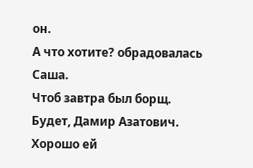он.
А что хотите? обрадовалась Саша.
Чтоб завтра был борщ.
Будет, Дамир Азатович.
Хорошо ей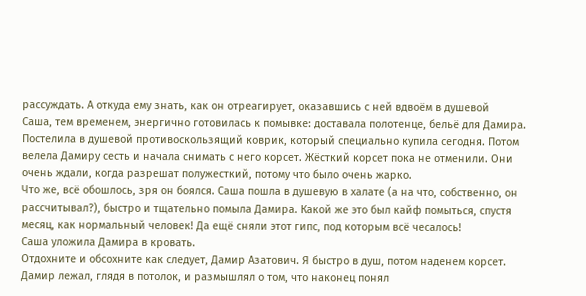рассуждать. А откуда ему знать, как он отреагирует, оказавшись с ней вдвоём в душевой
Саша, тем временем, энергично готовилась к помывке: доставала полотенце, бельё для Дамира. Постелила в душевой противоскользящий коврик, который специально купила сегодня. Потом велела Дамиру сесть и начала снимать с него корсет. Жёсткий корсет пока не отменили. Они очень ждали, когда разрешат полужесткий, потому что было очень жарко.
Что же, всё обошлось, зря он боялся. Саша пошла в душевую в халате (а на что, собственно, он рассчитывал?), быстро и тщательно помыла Дамира. Какой же это был кайф помыться, спустя месяц, как нормальный человек! Да ещё сняли этот гипс, под которым всё чесалось!
Саша уложила Дамира в кровать.
Отдохните и обсохните как следует, Дамир Азатович. Я быстро в душ, потом наденем корсет.
Дамир лежал, глядя в потолок, и размышлял о том, что наконец понял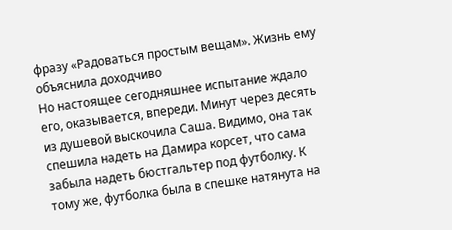фразу «Радоваться простым вещам». Жизнь ему объяснила доходчиво
Но настоящее сегодняшнее испытание ждало его, оказывается, впереди. Минут через десять из душевой выскочила Саша. Видимо, она так спешила надеть на Дамира корсет, что сама забыла надеть бюстгальтер под футболку. К тому же, футболка была в спешке натянута на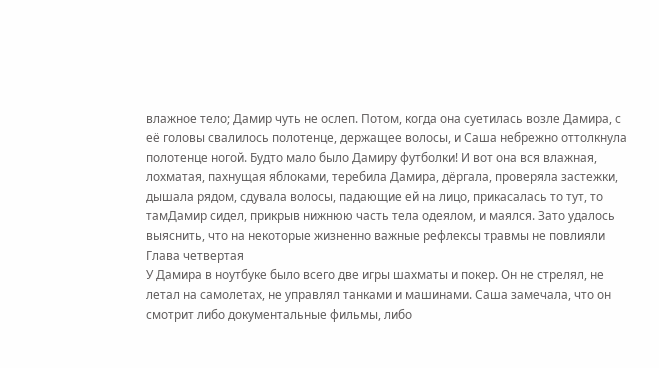влажное тело; Дамир чуть не ослеп. Потом, когда она суетилась возле Дамира, с её головы свалилось полотенце, держащее волосы, и Саша небрежно оттолкнула полотенце ногой. Будто мало было Дамиру футболки! И вот она вся влажная, лохматая, пахнущая яблоками, теребила Дамира, дёргала, проверяла застежки, дышала рядом, сдувала волосы, падающие ей на лицо, прикасалась то тут, то тамДамир сидел, прикрыв нижнюю часть тела одеялом, и маялся. Зато удалось выяснить, что на некоторые жизненно важные рефлексы травмы не повлияли
Глава четвертая
У Дамира в ноутбуке было всего две игры шахматы и покер. Он не стрелял, не летал на самолетах, не управлял танками и машинами. Саша замечала, что он смотрит либо документальные фильмы, либо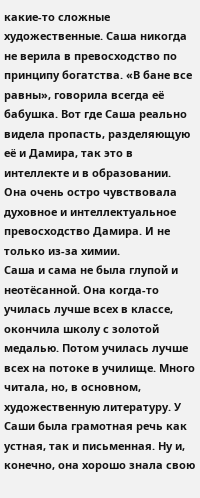какие-то сложные художественные. Саша никогда не верила в превосходство по принципу богатства. «В бане все равны», говорила всегда её бабушка. Вот где Саша реально видела пропасть, разделяющую её и Дамира, так это в интеллекте и в образовании. Она очень остро чувствовала духовное и интеллектуальное превосходство Дамира. И не только из-за химии.
Саша и сама не была глупой и неотёсанной. Она когда-то училась лучше всех в классе, окончила школу с золотой медалью. Потом училась лучше всех на потоке в училище. Много читала, но, в основном, художественную литературу. У Саши была грамотная речь как устная, так и письменная. Ну и, конечно, она хорошо знала свою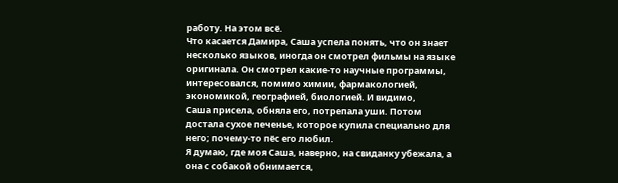работу. На этом всё.
Что касается Дамира, Саша успела понять, что он знает несколько языков, иногда он смотрел фильмы на языке оригинала. Он смотрел какие-то научные программы, интересовался, помимо химии, фармакологией, экономикой, географией, биологией. И видимо,
Саша присела, обняла его, потрепала уши. Потом достала сухое печенье, которое купила специально для него; почему-то пёс его любил.
Я думаю, где моя Саша, наверно, на свиданку убежала, а она с собакой обнимается,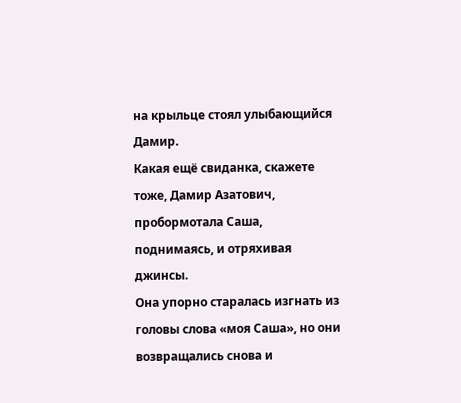на крыльце стоял улыбающийся Дамир.
Какая ещё свиданка, скажете тоже, Дамир Азатович, пробормотала Саша, поднимаясь, и отряхивая джинсы.
Она упорно старалась изгнать из головы слова «моя Саша», но они возвращались снова и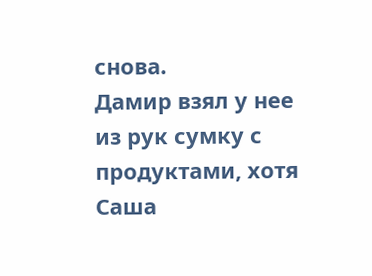снова.
Дамир взял у нее из рук сумку с продуктами, хотя Саша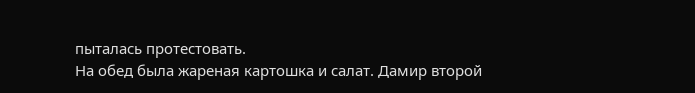пыталась протестовать.
На обед была жареная картошка и салат. Дамир второй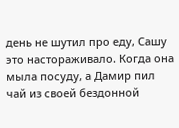день не шутил про еду, Сашу это настораживало. Когда она мыла посуду, а Дамир пил чай из своей бездонной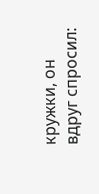кружки, он вдруг спросил: